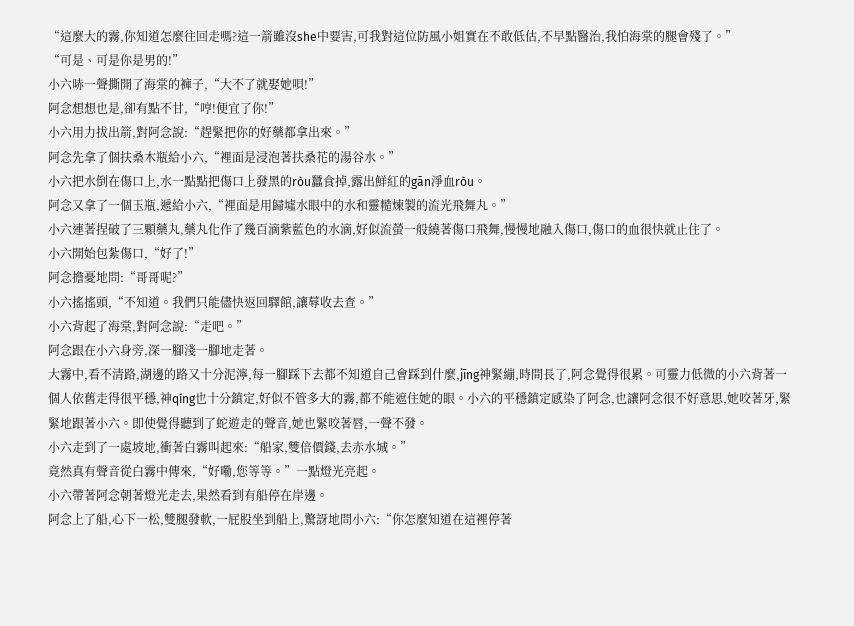“這麼大的霧,你知道怎麼往回走嗎?這一箭雖沒she中要害,可我對這位防風小姐實在不敢低估,不早點醫治,我怕海棠的腿會殘了。”
“可是、可是你是男的!”
小六哧一聲撕開了海棠的褲子,“大不了就娶她唄!”
阿念想想也是,卻有點不甘,“哼!便宜了你!”
小六用力拔出箭,對阿念說:“趕緊把你的好藥都拿出來。”
阿念先拿了個扶桑木瓶給小六,“裡面是浸泡著扶桑花的湯谷水。”
小六把水倒在傷口上,水一點點把傷口上發黑的ròu蠶食掉,露出鮮紅的gān淨血ròu。
阿念又拿了一個玉瓶,遞給小六,“裡面是用歸墟水眼中的水和靈糙煉製的流光飛舞丸。”
小六連著捏破了三顆藥丸,藥丸化作了幾百滴紫藍色的水滴,好似流螢一般繞著傷口飛舞,慢慢地融入傷口,傷口的血很快就止住了。
小六開始包紮傷口,“好了!”
阿念擔憂地問:“哥哥呢?”
小六搖搖頭,“不知道。我們只能儘快返回驛館,讓蓐收去查。”
小六背起了海棠,對阿念說:“走吧。”
阿念跟在小六身旁,深一腳淺一腳地走著。
大霧中,看不清路,湖邊的路又十分泥濘,每一腳踩下去都不知道自己會踩到什麼,jīng神緊繃,時間長了,阿念覺得很累。可靈力低微的小六背著一個人依舊走得很平穩,神qíng也十分鎮定,好似不管多大的霧,都不能遮住她的眼。小六的平穩鎮定感染了阿念,也讓阿念很不好意思,她咬著牙,緊緊地跟著小六。即使覺得聽到了蛇遊走的聲音,她也緊咬著唇,一聲不發。
小六走到了一處坡地,衝著白霧叫起來:“船家,雙倍價錢,去赤水城。”
竟然真有聲音從白霧中傳來,“好嘞,您等等。”一點燈光亮起。
小六帶著阿念朝著燈光走去,果然看到有船停在岸邊。
阿念上了船,心下一松,雙腿發軟,一屁股坐到船上,驚訝地問小六:“你怎麼知道在這裡停著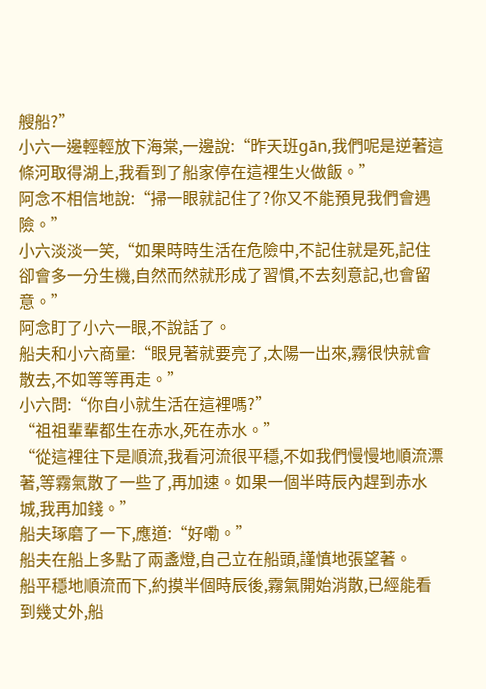艘船?”
小六一邊輕輕放下海棠,一邊說:“昨天班gān,我們呢是逆著這條河取得湖上,我看到了船家停在這裡生火做飯。”
阿念不相信地說:“掃一眼就記住了?你又不能預見我們會遇險。”
小六淡淡一笑,“如果時時生活在危險中,不記住就是死,記住卻會多一分生機,自然而然就形成了習慣,不去刻意記,也會留意。”
阿念盯了小六一眼,不說話了。
船夫和小六商量:“眼見著就要亮了,太陽一出來,霧很快就會散去,不如等等再走。”
小六問:“你自小就生活在這裡嗎?”
“祖祖輩輩都生在赤水,死在赤水。”
“從這裡往下是順流,我看河流很平穩,不如我們慢慢地順流漂著,等霧氣散了一些了,再加速。如果一個半時辰內趕到赤水城,我再加錢。”
船夫琢磨了一下,應道:“好嘞。”
船夫在船上多點了兩盞燈,自己立在船頭,謹慎地張望著。
船平穩地順流而下,約摸半個時辰後,霧氣開始消散,已經能看到幾丈外,船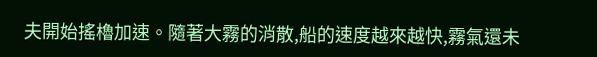夫開始搖櫓加速。隨著大霧的消散,船的速度越來越快,霧氣還未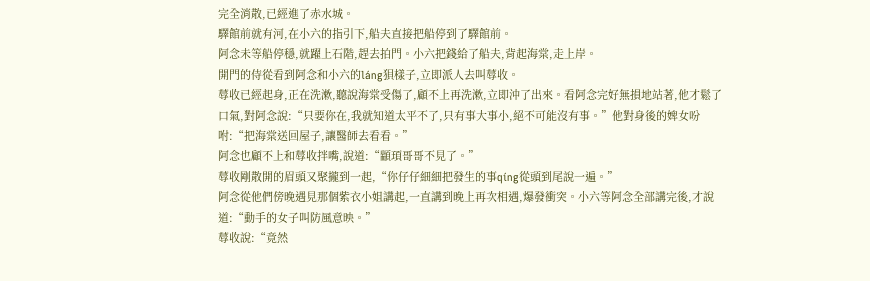完全消散,已經進了赤水城。
驛館前就有河,在小六的指引下,船夫直接把船停到了驛館前。
阿念未等船停穩,就躍上石階,趕去拍門。小六把錢給了船夫,背起海棠,走上岸。
開門的侍從看到阿念和小六的láng狽樣子,立即派人去叫蓐收。
蓐收已經起身,正在洗漱,聽說海棠受傷了,顧不上再洗漱,立即沖了出來。看阿念完好無損地站著,他才鬆了口氣,對阿念說:“只要你在,我就知道太平不了,只有事大事小,絕不可能沒有事。”他對身後的婢女吩咐:“把海棠送回屋子,讓醫師去看看。”
阿念也顧不上和蓐收拌嘴,說道:“顓頊哥哥不見了。”
蓐收剛散開的眉頭又聚攏到一起,“你仔仔細細把發生的事qíng從頭到尾說一遍。”
阿念從他們傍晚遇見那個紫衣小姐講起,一直講到晚上再次相遇,爆發衝突。小六等阿念全部講完後,才說道:“動手的女子叫防風意映。”
蓐收說:“竟然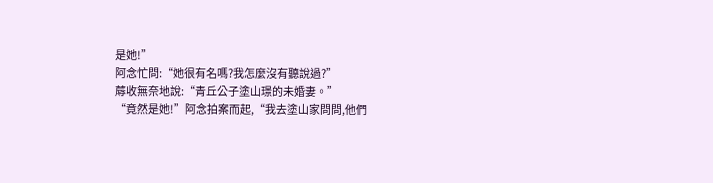是她!”
阿念忙問:“她很有名嗎?我怎麼沒有聽說過?”
蓐收無奈地說:“青丘公子塗山璟的未婚妻。”
“竟然是她!”阿念拍案而起,“我去塗山家問問,他們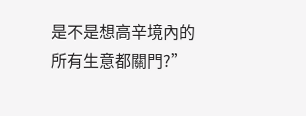是不是想高辛境內的所有生意都關門?”